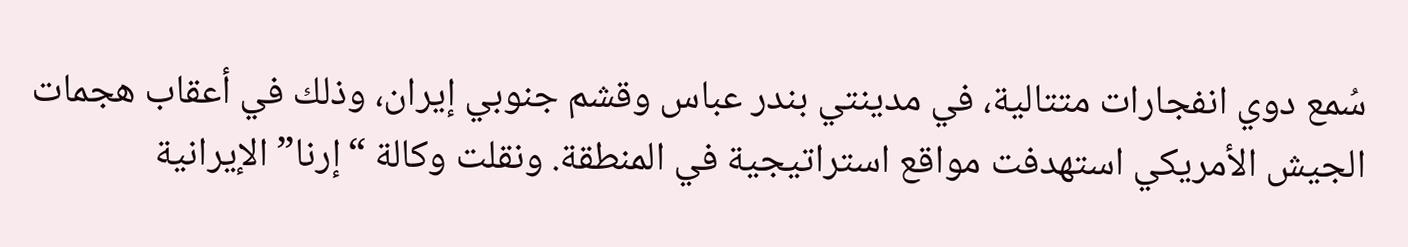سُمع دوي انفجارات متتالية، في مدينتي بندر عباس وقشم جنوبي إيران، وذلك في أعقاب هجمات الجيش الأمريكي استهدفت مواقع استراتيجية في المنطقة. ونقلت وكالة “إرنا” الإيرانية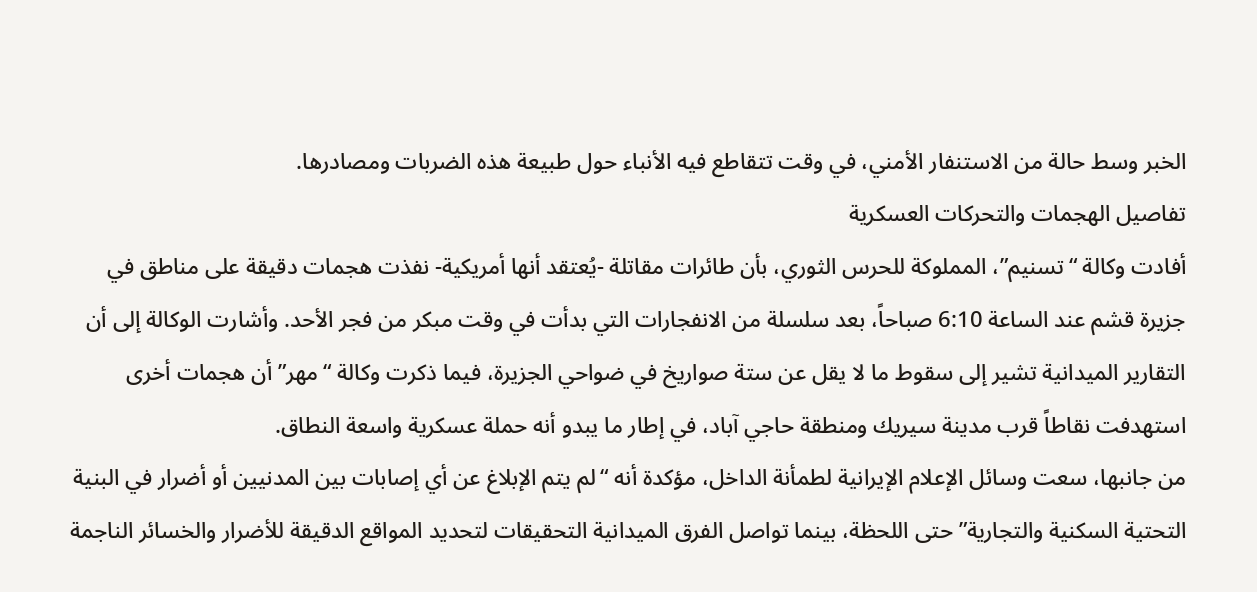الخبر وسط حالة من الاستنفار الأمني، في وقت تتقاطع فيه الأنباء حول طبيعة هذه الضربات ومصادرها.
تفاصيل الهجمات والتحركات العسكرية
أفادت وكالة “تسنيم”، المملوكة للحرس الثوري، بأن طائرات مقاتلة -يُعتقد أنها أمريكية- نفذت هجمات دقيقة على مناطق في جزيرة قشم عند الساعة 6:10 صباحاً، بعد سلسلة من الانفجارات التي بدأت في وقت مبكر من فجر الأحد. وأشارت الوكالة إلى أن التقارير الميدانية تشير إلى سقوط ما لا يقل عن ستة صواريخ في ضواحي الجزيرة، فيما ذكرت وكالة “مهر” أن هجمات أخرى استهدفت نقاطاً قرب مدينة سيريك ومنطقة حاجي آباد، في إطار ما يبدو أنه حملة عسكرية واسعة النطاق.
من جانبها، سعت وسائل الإعلام الإيرانية لطمأنة الداخل، مؤكدة أنه “لم يتم الإبلاغ عن أي إصابات بين المدنيين أو أضرار في البنية التحتية السكنية والتجارية” حتى اللحظة، بينما تواصل الفرق الميدانية التحقيقات لتحديد المواقع الدقيقة للأضرار والخسائر الناجمة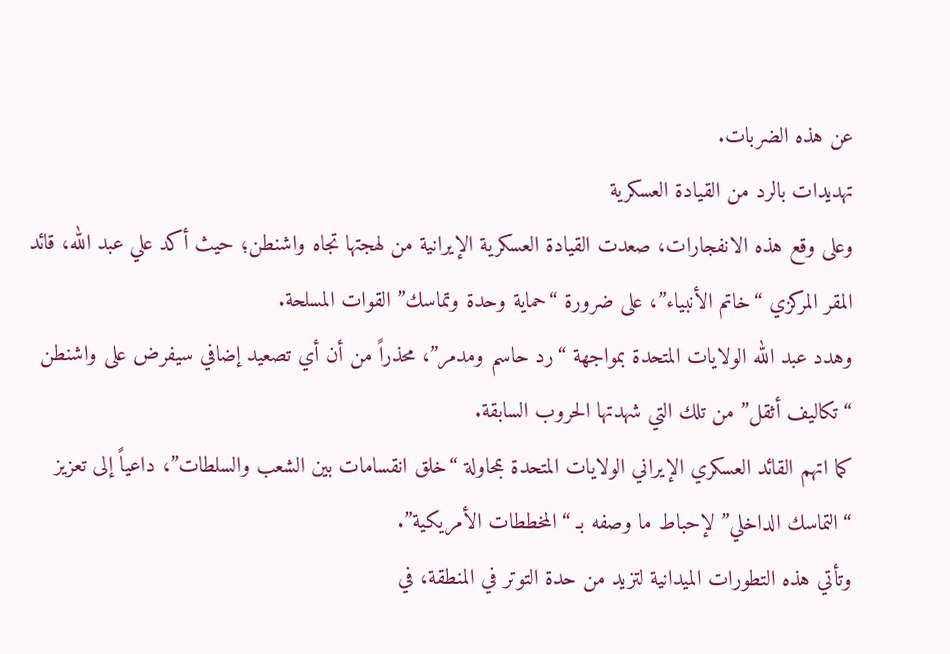عن هذه الضربات.
تهديدات بالرد من القيادة العسكرية
وعلى وقع هذه الانفجارات، صعدت القيادة العسكرية الإيرانية من لهجتها تجاه واشنطن؛ حيث أكد علي عبد الله، قائد المقر المركزي “خاتم الأنبياء”، على ضرورة “حماية وحدة وتماسك” القوات المسلحة.
وهدد عبد الله الولايات المتحدة بمواجهة “رد حاسم ومدمر”، محذراً من أن أي تصعيد إضافي سيفرض على واشنطن “تكاليف أثقل” من تلك التي شهدتها الحروب السابقة.
كما اتهم القائد العسكري الإيراني الولايات المتحدة بمحاولة “خلق انقسامات بين الشعب والسلطات”، داعياً إلى تعزيز “التماسك الداخلي” لإحباط ما وصفه بـ “المخططات الأمريكية”.
وتأتي هذه التطورات الميدانية لتزيد من حدة التوتر في المنطقة، في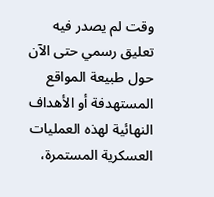وقت لم يصدر فيه تعليق رسمي حتى الآن حول طبيعة المواقع المستهدفة أو الأهداف النهائية لهذه العمليات العسكرية المستمرة،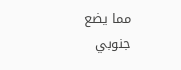مما يضع جنوبي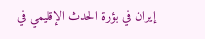إيران في بؤرة الحدث الإقليمي في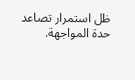ظل استمرار تصاعد حدة المواجهة.